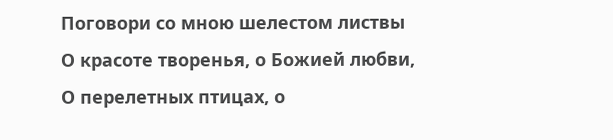Поговори со мною шелестом листвы
О красоте творенья, о Божией любви,
О перелетных птицах, о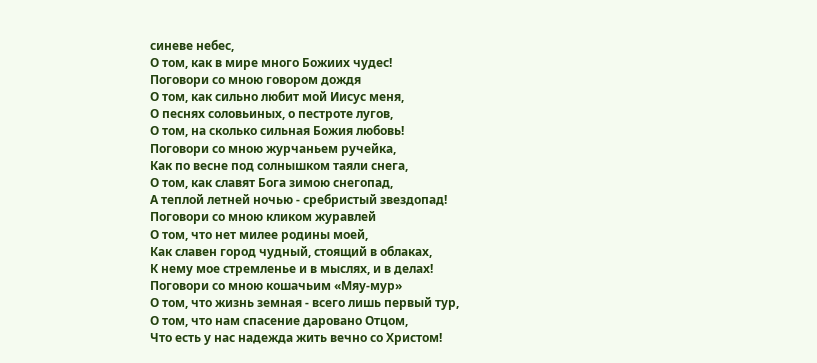синеве небес,
О том, как в мире много Божиих чудес!
Поговори со мною говором дождя
О том, как сильно любит мой Иисус меня,
О песнях соловьиных, о пестроте лугов,
О том, на сколько сильная Божия любовь!
Поговори со мною журчаньем ручейка,
Как по весне под солнышком таяли снега,
О том, как славят Бога зимою снегопад,
А теплой летней ночью - сребристый звездопад!
Поговори со мною кликом журавлей
О том, что нет милее родины моей,
Как славен город чудный, стоящий в облаках,
К нему мое стремленье и в мыслях, и в делах!
Поговори со мною кошачьим «Мяу-мур»
О том, что жизнь земная - всего лишь первый тур,
О том, что нам спасение даровано Отцом,
Что есть у нас надежда жить вечно со Христом!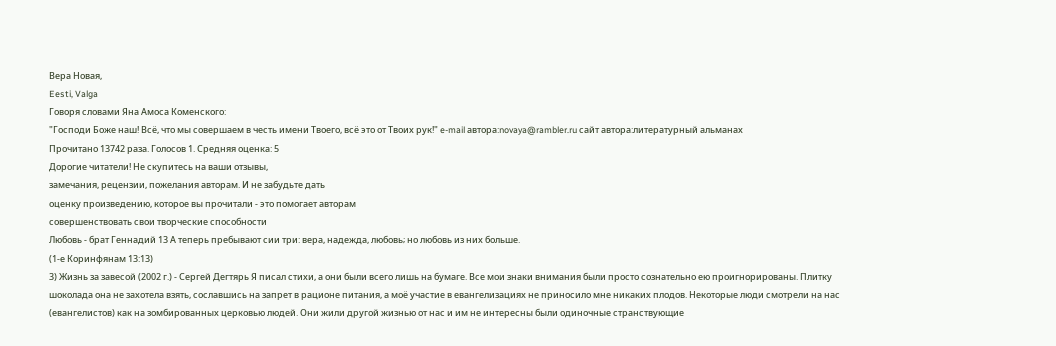Вера Новая,
Eesti, Valga
Говоря словами Яна Амоса Коменского:
"Господи Боже наш! Всё, что мы совершаем в честь имени Твоего, всё это от Твоих рук!" e-mail автора:novaya@rambler.ru сайт автора:литературный альманах
Прочитано 13742 раза. Голосов 1. Средняя оценка: 5
Дорогие читатели! Не скупитесь на ваши отзывы,
замечания, рецензии, пожелания авторам. И не забудьте дать
оценку произведению, которое вы прочитали - это помогает авторам
совершенствовать свои творческие способности
Любовь - брат Геннадий 13 А теперь пребывают сии три: вера, надежда, любовь; но любовь из них больше.
(1-е Коринфянам 13:13)
3) Жизнь за завесой (2002 г.) - Сергей Дегтярь Я писал стихи, а они были всего лишь на бумаге. Все мои знаки внимания были просто сознательно ею проигнорированы. Плитку шоколада она не захотела взять, сославшись на запрет в рационе питания, а моё участие в евангелизациях не приносило мне никаких плодов. Некоторые люди смотрели на нас (евангелистов) как на зомбированных церковью людей. Они жили другой жизнью от нас и им не интересны были одиночные странствующие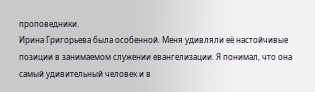проповедники.
Ирина Григорьева была особенной. Меня удивляли её настойчивые позиции в занимаемом служении евангелизации. Я понимал, что она самый удивительный человек и в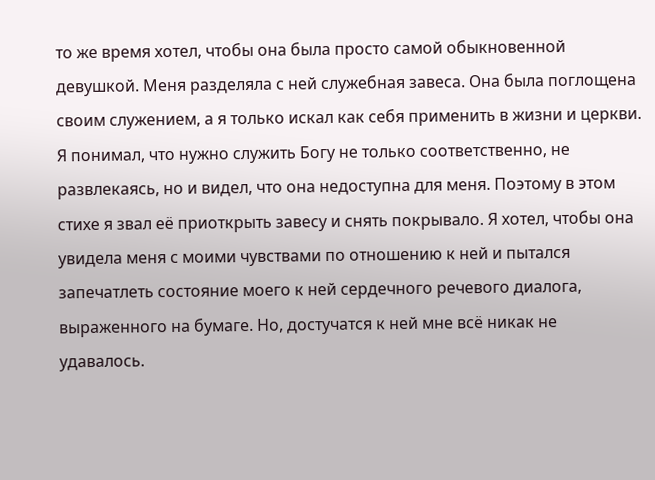то же время хотел, чтобы она была просто самой обыкновенной девушкой. Меня разделяла с ней служебная завеса. Она была поглощена своим служением, а я только искал как себя применить в жизни и церкви. Я понимал, что нужно служить Богу не только соответственно, не развлекаясь, но и видел, что она недоступна для меня. Поэтому в этом стихе я звал её приоткрыть завесу и снять покрывало. Я хотел, чтобы она увидела меня с моими чувствами по отношению к ней и пытался запечатлеть состояние моего к ней сердечного речевого диалога, выраженного на бумаге. Но, достучатся к ней мне всё никак не удавалось.